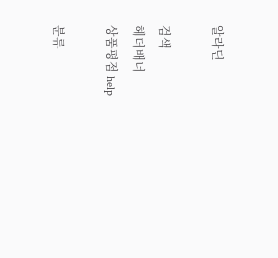알라딘

검색
헤더배너
상품평점 help

분류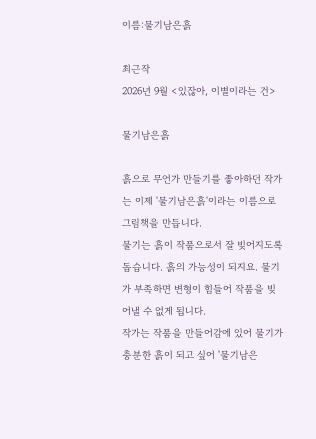이름:물기남은흙

최근작
2026년 9월 <있잖아, 이별이라는 건>

물기남은흙

흙으로 무언가 만들기를 좋아하던 작가는 이제 '물기남은흙'이라는 이름으로 그림책을 만듭니다.
물기는 흙이 작품으로서 잘 빚어지도록 돕습니다. 흙의 가능성이 되지요. 물기가 부족하면 변형이 힘들어 작품을 빚어낼 수 없게 됩니다.
작가는 작품을 만들어감에 있어 물기가 충분한 흙이 되고 싶어 '물기남은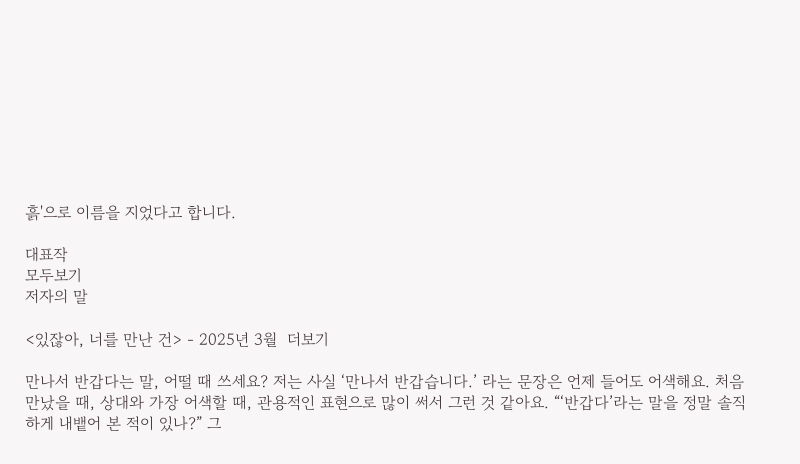흙'으로 이름을 지었다고 합니다.

대표작
모두보기
저자의 말

<있잖아, 너를 만난 건> - 2025년 3월  더보기

만나서 반갑다는 말, 어떨 때 쓰세요? 저는 사실 ‘만나서 반갑습니다.’ 라는 문장은 언제 들어도 어색해요. 처음 만났을 때, 상대와 가장 어색할 때, 관용적인 표현으로 많이 써서 그런 것 같아요. “‘반갑다’라는 말을 정말 솔직하게 내뱉어 본 적이 있나?” 그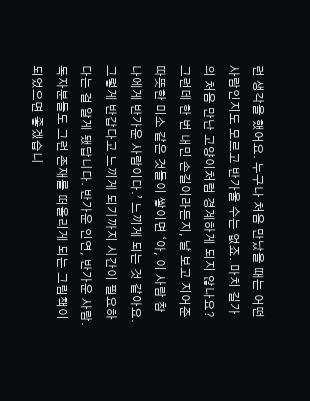런 생각을 했어요. 누구나 처음 만났을 때는 어떤 사람인지도 모르고 반가울 수는 없죠. 마치 길가의 처음 만난 고양이처럼 경계하게 되지 않나요? 그런데 한 번 내민 손길이라든지, 날 보고 지어준 따뜻한 미소 같은 것들이 쌓이면 ‘아, 이 사람 참 나에게 반가운 사람이다.’ 느끼게 되는 것 같아요. 그렇게 반갑다고 느끼게 되기까지 시간이 필요하다는 걸 알게 됐답니다. 반가운 인연, 반가운 사람. 독자분들도 그런 존재를 떠올리게 되는 그림책이 되었으면 좋겠습니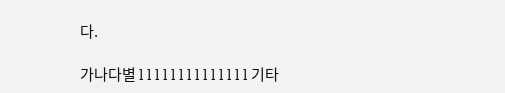다.

가나다별 l l l l l l l l l l l l l l 기타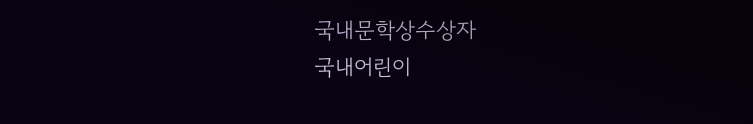국내문학상수상자
국내어린이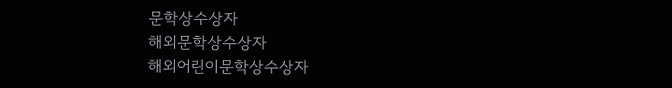문학상수상자
해외문학상수상자
해외어린이문학상수상자